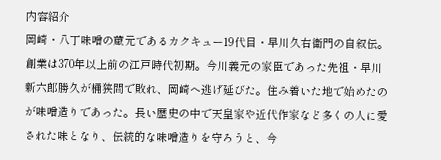内容紹介
岡崎・八丁味噌の蔵元であるカクキュー19代目・早川久右衛門の自叙伝。
創業は370年以上前の江戸時代初期。今川義元の家臣であった先祖・早川新六郎勝久が桶狭間で敗れ、岡崎へ逃げ延びた。住み着いた地で始めたのが味噌造りであった。長い歴史の中で天皇家や近代作家など多くの人に愛された味となり、伝統的な味噌造りを守ろうと、今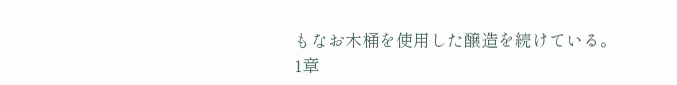もなお木桶を使用した醸造を続けている。
1章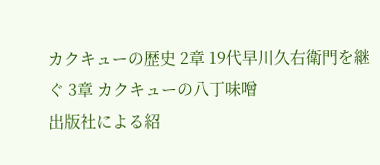カクキューの歴史 2章 19代早川久右衛門を継ぐ 3章 カクキューの八丁味噌
出版社による紹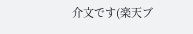介文です(楽天ブ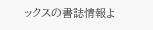ックスの書誌情報よ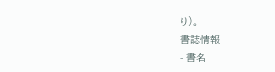り)。
書誌情報
- 書名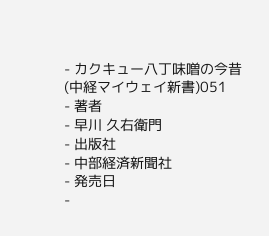- カクキュー八丁味噌の今昔(中経マイウェイ新書)051
- 著者
- 早川 久右衛門
- 出版社
- 中部経済新聞社
- 発売日
-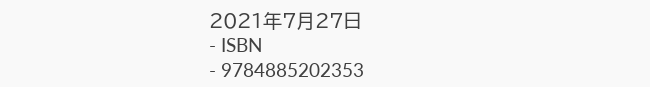2021年7月27日
- ISBN
- 9784885202353